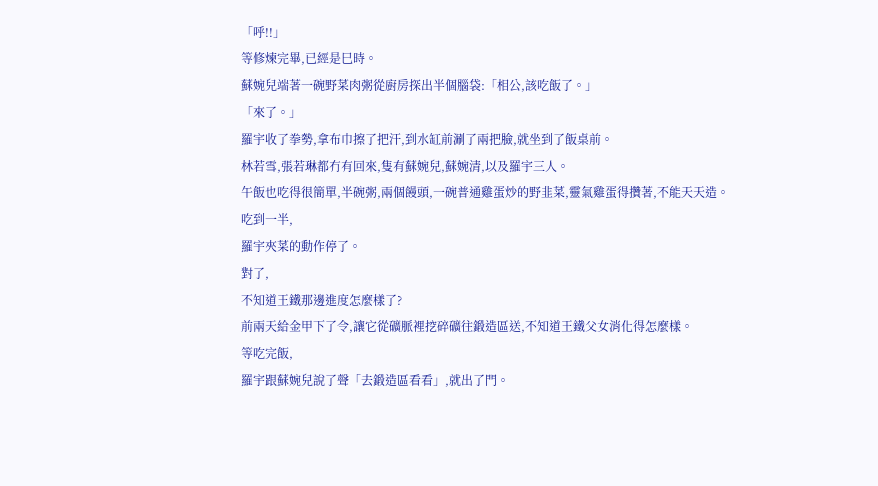「呼!!」
等修煉完畢,已經是巳時。
蘇婉兒端著一碗野菜肉粥從廚房探出半個腦袋:「相公,該吃飯了。」
「來了。」
羅宇收了拳勢,拿布巾擦了把汗,到水缸前涮了兩把臉,就坐到了飯桌前。
林若雪,張若琳都冇有回來,隻有蘇婉兒,蘇婉清,以及羅宇三人。
午飯也吃得很簡單,半碗粥,兩個饅頭,一碗普通雞蛋炒的野韭菜,靈氣雞蛋得攢著,不能天天造。
吃到一半,
羅宇夾菜的動作停了。
對了,
不知道王鐵那邊進度怎麼樣了?
前兩天給金甲下了令,讓它從礦脈裡挖碎礦往鍛造區送,不知道王鐵父女消化得怎麼樣。
等吃完飯,
羅宇跟蘇婉兒說了聲「去鍛造區看看」,就出了門。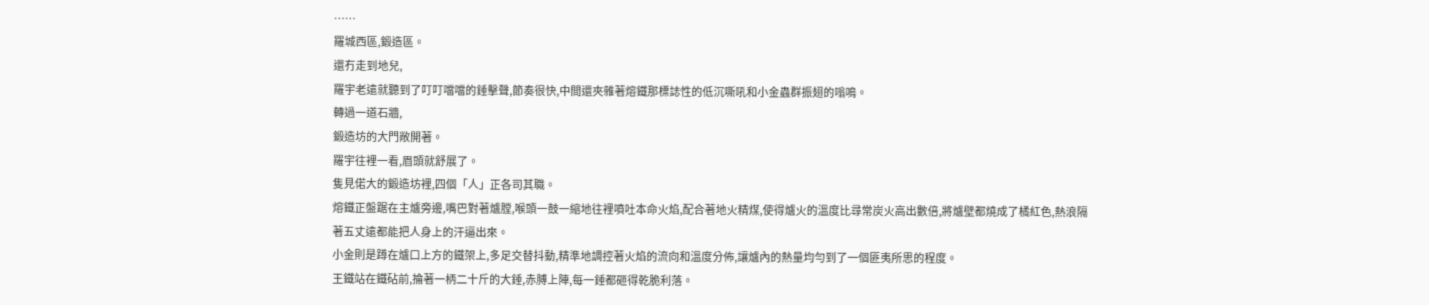……
羅城西區,鍛造區。
還冇走到地兒,
羅宇老遠就聽到了叮叮噹噹的錘擊聲,節奏很快,中間還夾雜著熔鐵那標誌性的低沉嘶吼和小金蟲群振翅的嗡鳴。
轉過一道石牆,
鍛造坊的大門敞開著。
羅宇往裡一看,眉頭就舒展了。
隻見偌大的鍛造坊裡,四個「人」正各司其職。
熔鐵正盤踞在主爐旁邊,嘴巴對著爐膛,喉頭一鼓一縮地往裡噴吐本命火焰,配合著地火精煤,使得爐火的溫度比尋常炭火高出數倍,將爐壁都燒成了橘紅色,熱浪隔著五丈遠都能把人身上的汗逼出來。
小金則是蹲在爐口上方的鐵架上,多足交替抖動,精準地調控著火焰的流向和溫度分佈,讓爐內的熱量均勻到了一個匪夷所思的程度。
王鐵站在鐵砧前,掄著一柄二十斤的大錘,赤膊上陣,每一錘都砸得乾脆利落。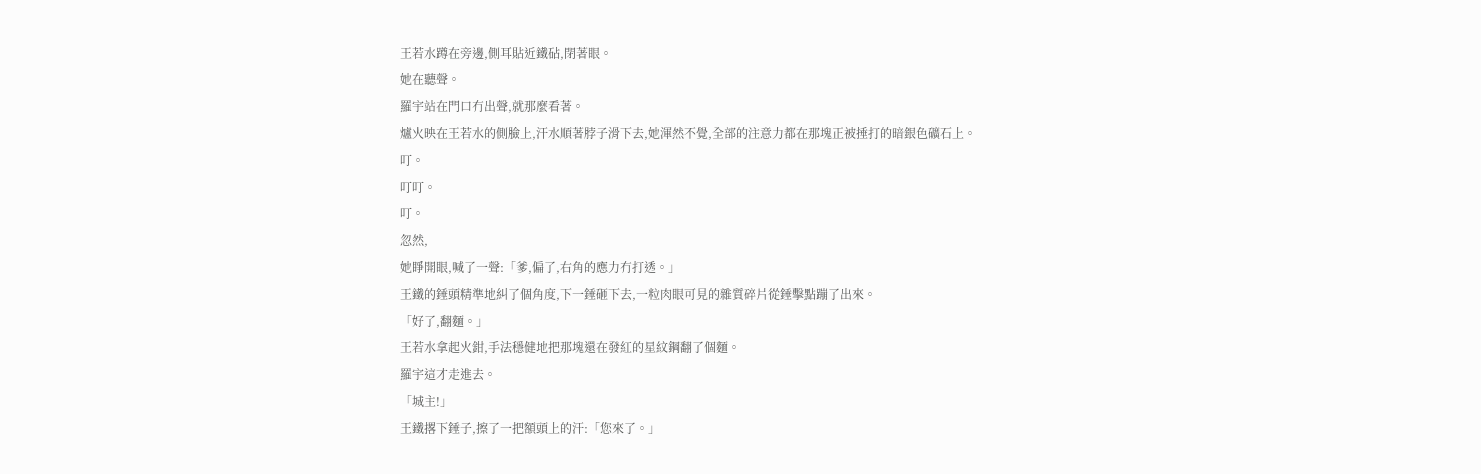王若水蹲在旁邊,側耳貼近鐵砧,閉著眼。
她在聽聲。
羅宇站在門口冇出聲,就那麼看著。
爐火映在王若水的側臉上,汗水順著脖子滑下去,她渾然不覺,全部的注意力都在那塊正被捶打的暗銀色礦石上。
叮。
叮叮。
叮。
忽然,
她睜開眼,喊了一聲:「爹,偏了,右角的應力冇打透。」
王鐵的錘頭精準地糾了個角度,下一錘砸下去,一粒肉眼可見的雜質碎片從錘擊點蹦了出來。
「好了,翻麵。」
王若水拿起火鉗,手法穩健地把那塊還在發紅的星紋鋼翻了個麵。
羅宇這才走進去。
「城主!」
王鐵撂下錘子,擦了一把額頭上的汗:「您來了。」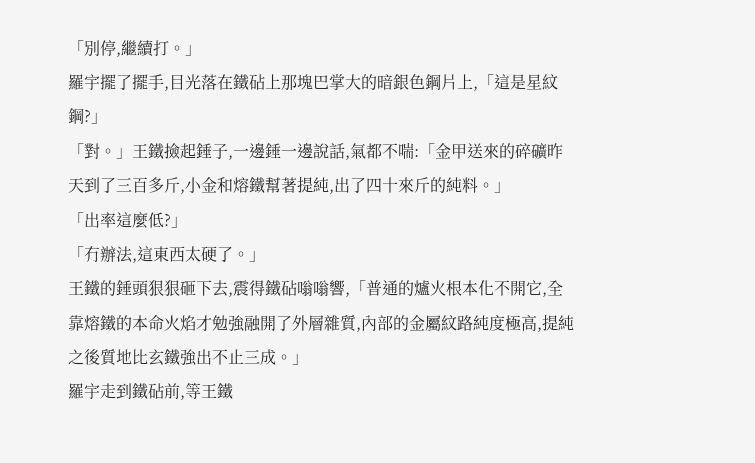「別停,繼續打。」
羅宇擺了擺手,目光落在鐵砧上那塊巴掌大的暗銀色鋼片上,「這是星紋鋼?」
「對。」王鐵撿起錘子,一邊錘一邊說話,氣都不喘:「金甲送來的碎礦昨天到了三百多斤,小金和熔鐵幫著提純,出了四十來斤的純料。」
「出率這麼低?」
「冇辦法,這東西太硬了。」
王鐵的錘頭狠狠砸下去,震得鐵砧嗡嗡響,「普通的爐火根本化不開它,全靠熔鐵的本命火焰才勉強融開了外層雜質,內部的金屬紋路純度極高,提純之後質地比玄鐵強出不止三成。」
羅宇走到鐵砧前,等王鐵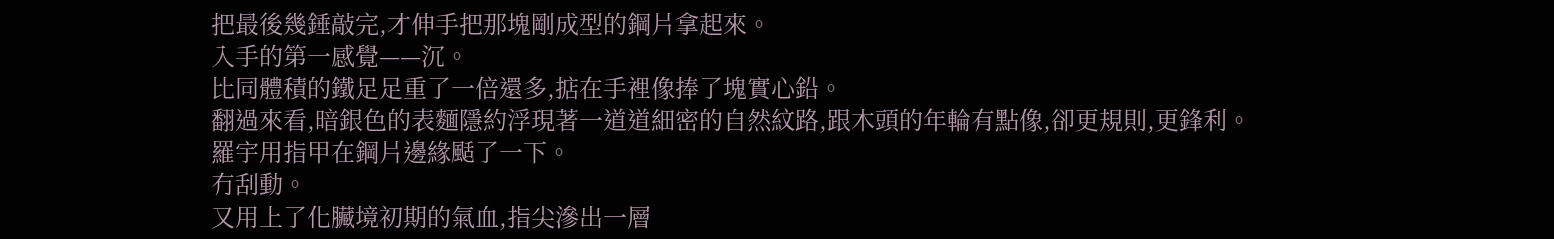把最後幾錘敲完,才伸手把那塊剛成型的鋼片拿起來。
入手的第一感覺——沉。
比同體積的鐵足足重了一倍還多,掂在手裡像捧了塊實心鉛。
翻過來看,暗銀色的表麵隱約浮現著一道道細密的自然紋路,跟木頭的年輪有點像,卻更規則,更鋒利。
羅宇用指甲在鋼片邊緣颳了一下。
冇刮動。
又用上了化臟境初期的氣血,指尖滲出一層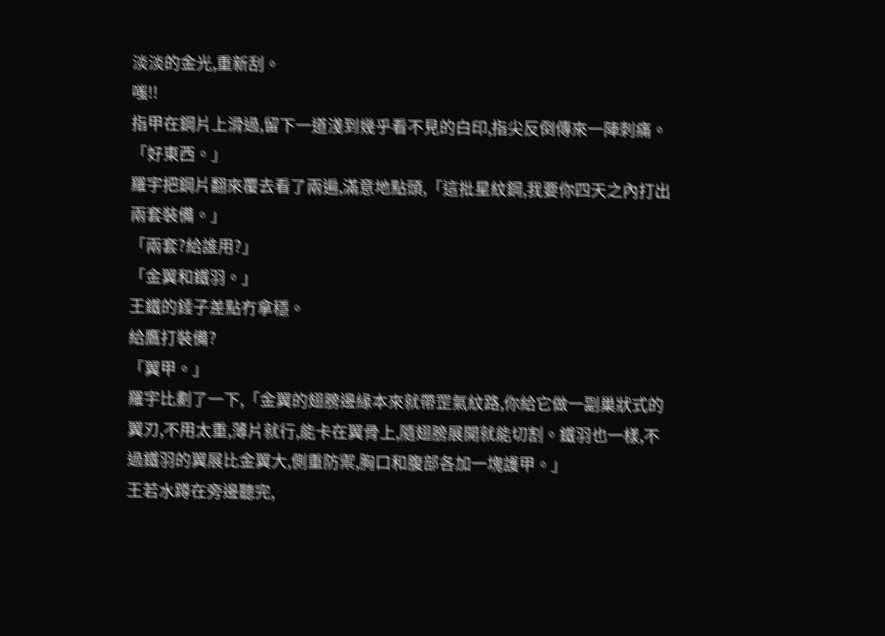淡淡的金光,重新刮。
嗤!!
指甲在鋼片上滑過,留下一道淺到幾乎看不見的白印,指尖反倒傳來一陣刺痛。
「好東西。」
羅宇把鋼片翻來覆去看了兩遍,滿意地點頭,「這批星紋鋼,我要你四天之內打出兩套裝備。」
「兩套?給誰用?」
「金翼和鐵羽。」
王鐵的錘子差點冇拿穩。
給鷹打裝備?
「翼甲。」
羅宇比劃了一下,「金翼的翅膀邊緣本來就帶罡氣紋路,你給它做一副巢狀式的翼刃,不用太重,薄片就行,能卡在翼骨上,隨翅膀展開就能切割。鐵羽也一樣,不過鐵羽的翼展比金翼大,側重防禦,胸口和腹部各加一塊護甲。」
王若水蹲在旁邊聽完,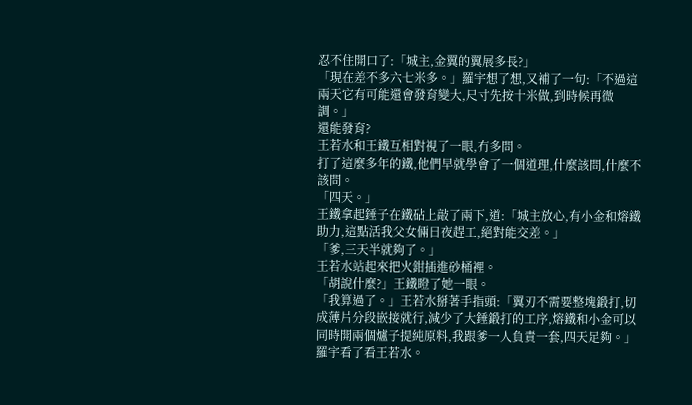忍不住開口了:「城主,金翼的翼展多長?」
「現在差不多六七米多。」羅宇想了想,又補了一句:「不過這兩天它有可能還會發育變大,尺寸先按十米做,到時候再微調。」
還能發育?
王若水和王鐵互相對視了一眼,冇多問。
打了這麼多年的鐵,他們早就學會了一個道理,什麼該問,什麼不該問。
「四天。」
王鐵拿起錘子在鐵砧上敲了兩下,道:「城主放心,有小金和熔鐵助力,這點活我父女倆日夜趕工,絕對能交差。」
「爹,三天半就夠了。」
王若水站起來把火鉗插進砂桶裡。
「胡說什麼?」王鐵瞪了她一眼。
「我算過了。」王若水掰著手指頭:「翼刃不需要整塊鍛打,切成薄片分段嵌接就行,減少了大錘鍛打的工序,熔鐵和小金可以同時開兩個爐子提純原料,我跟爹一人負責一套,四天足夠。」
羅宇看了看王若水。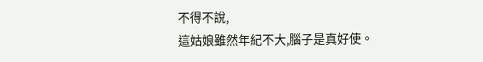不得不說,
這姑娘雖然年紀不大,腦子是真好使。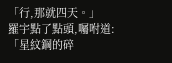「行,那就四天。」
羅宇點了點頭,囑咐道:「星紋鋼的碎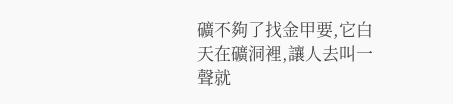礦不夠了找金甲要,它白天在礦洞裡,讓人去叫一聲就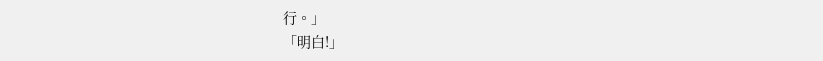行。」
「明白!」